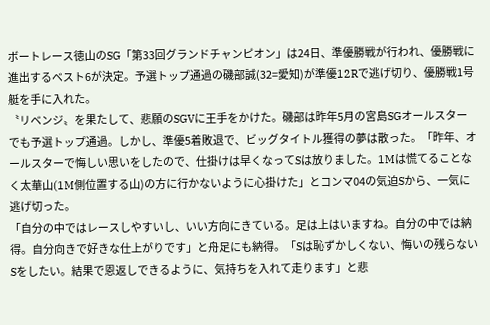ボートレース徳山のSG「第33回グランドチャンピオン」は24日、準優勝戦が行われ、優勝戦に進出するベスト6が決定。予選トップ通過の磯部誠(32=愛知)が準優12Rで逃げ切り、優勝戦1号艇を手に入れた。
〝リベンジ〟を果たして、悲願のSGVに王手をかけた。磯部は昨年5月の宮島SGオールスターでも予選トップ通過。しかし、準優5着敗退で、ビッグタイトル獲得の夢は散った。「昨年、オールスターで悔しい思いをしたので、仕掛けは早くなってSは放りました。1Mは慌てることなく太華山(1M側位置する山)の方に行かないように心掛けた」とコンマ04の気迫Sから、一気に逃げ切った。
「自分の中ではレースしやすいし、いい方向にきている。足は上はいますね。自分の中では納得。自分向きで好きな仕上がりです」と舟足にも納得。「Sは恥ずかしくない、悔いの残らないSをしたい。結果で恩返しできるように、気持ちを入れて走ります」と悲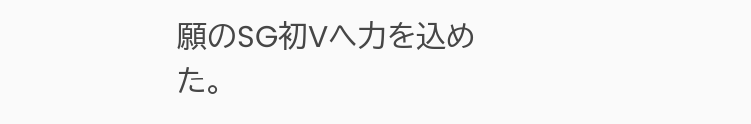願のSG初Vへ力を込めた。